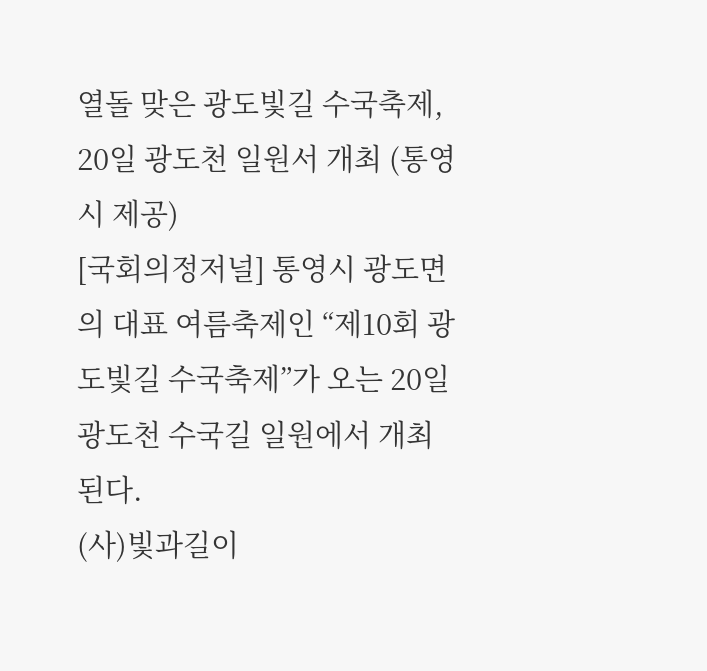열돌 맞은 광도빛길 수국축제, 20일 광도천 일원서 개최 (통영시 제공)
[국회의정저널] 통영시 광도면의 대표 여름축제인 “제10회 광도빛길 수국축제”가 오는 20일 광도천 수국길 일원에서 개최된다.
(사)빛과길이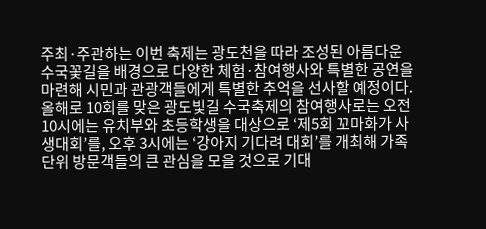주최·주관하는 이번 축제는 광도천을 따라 조성된 아름다운 수국꽃길을 배경으로 다양한 체험·참여행사와 특별한 공연을 마련해 시민과 관광객들에게 특별한 추억을 선사할 예정이다.
올해로 10회를 맞은 광도빛길 수국축제의 참여행사로는 오전 10시에는 유치부와 초등학생을 대상으로 ‘제5회 꼬마화가 사생대회’를, 오후 3시에는 ‘강아지 기다려 대회’를 개최해 가족 단위 방문객들의 큰 관심을 모을 것으로 기대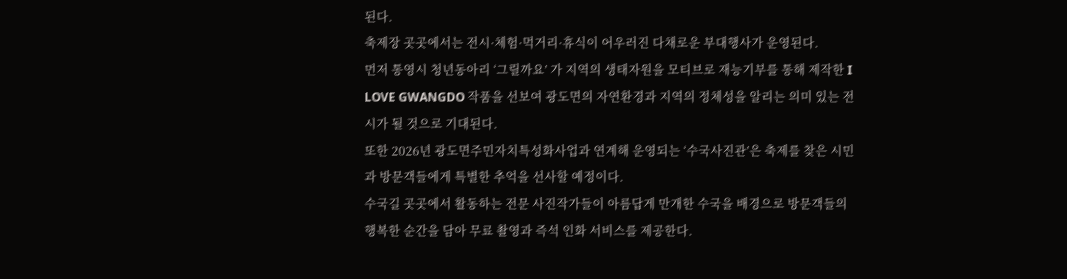된다.
축제장 곳곳에서는 전시·체험·먹거리·휴식이 어우러진 다채로운 부대행사가 운영된다.
먼저 통영시 청년동아리 ‘그릴까요’ 가 지역의 생태자원을 모티브로 재능기부를 통해 제작한 I LOVE GWANGDO 작품을 선보여 광도면의 자연환경과 지역의 정체성을 알리는 의미 있는 전시가 될 것으로 기대된다.
또한 2026년 광도면주민자치특성화사업과 연계해 운영되는 ‘수국사진관’은 축제를 찾은 시민과 방문객들에게 특별한 추억을 선사할 예정이다.
수국길 곳곳에서 활동하는 전문 사진작가들이 아름답게 만개한 수국을 배경으로 방문객들의 행복한 순간을 담아 무료 촬영과 즉석 인화 서비스를 제공한다.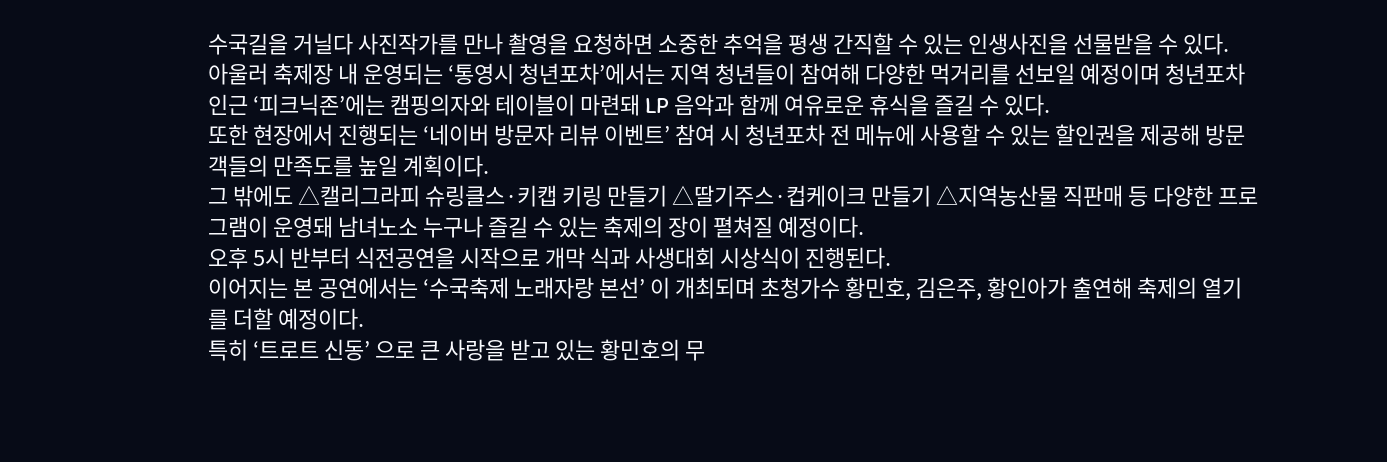수국길을 거닐다 사진작가를 만나 촬영을 요청하면 소중한 추억을 평생 간직할 수 있는 인생사진을 선물받을 수 있다.
아울러 축제장 내 운영되는 ‘통영시 청년포차’에서는 지역 청년들이 참여해 다양한 먹거리를 선보일 예정이며 청년포차 인근 ‘피크닉존’에는 캠핑의자와 테이블이 마련돼 LP 음악과 함께 여유로운 휴식을 즐길 수 있다.
또한 현장에서 진행되는 ‘네이버 방문자 리뷰 이벤트’ 참여 시 청년포차 전 메뉴에 사용할 수 있는 할인권을 제공해 방문객들의 만족도를 높일 계획이다.
그 밖에도 △캘리그라피 슈링클스·키캡 키링 만들기 △딸기주스·컵케이크 만들기 △지역농산물 직판매 등 다양한 프로그램이 운영돼 남녀노소 누구나 즐길 수 있는 축제의 장이 펼쳐질 예정이다.
오후 5시 반부터 식전공연을 시작으로 개막 식과 사생대회 시상식이 진행된다.
이어지는 본 공연에서는 ‘수국축제 노래자랑 본선’ 이 개최되며 초청가수 황민호, 김은주, 황인아가 출연해 축제의 열기를 더할 예정이다.
특히 ‘트로트 신동’ 으로 큰 사랑을 받고 있는 황민호의 무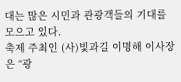대는 많은 시민과 관광객들의 기대를 모으고 있다.
축제 주최인 (사)빛과길 이명해 이사장은 “광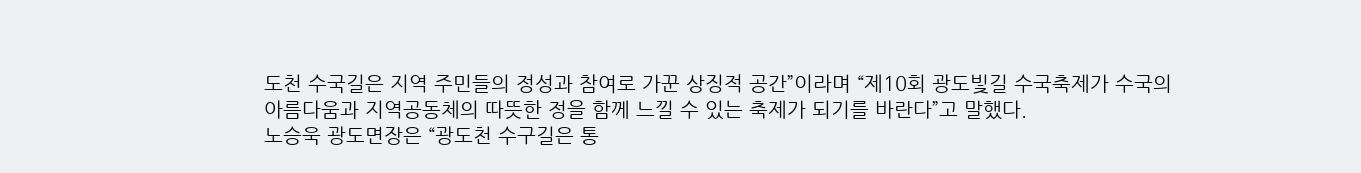도천 수국길은 지역 주민들의 정성과 참여로 가꾼 상징적 공간”이라며 “제10회 광도빛길 수국축제가 수국의 아름다움과 지역공동체의 따뜻한 정을 함께 느낄 수 있는 축제가 되기를 바란다”고 말했다.
노승욱 광도면장은 “광도천 수구길은 통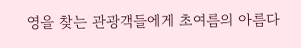영을 찾는 관광객들에게 초여름의 아름다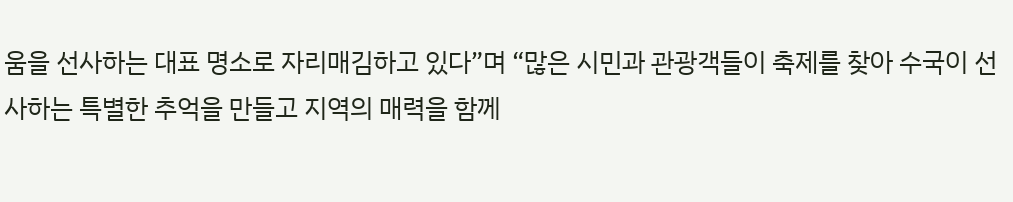움을 선사하는 대표 명소로 자리매김하고 있다”며 “많은 시민과 관광객들이 축제를 찾아 수국이 선사하는 특별한 추억을 만들고 지역의 매력을 함께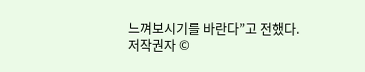느껴보시기를 바란다”고 전했다.
저작권자 ©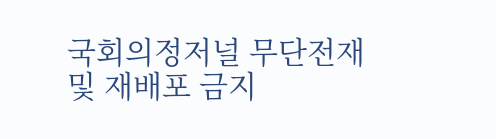국회의정저널 무단전재 및 재배포 금지